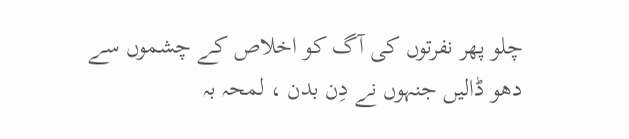چلو پھر نفرتوں کی آگ کو اخلاص کے چشموں سے دھو ڈالیں جنہوں نے دِن بدن ، لمحہ بہ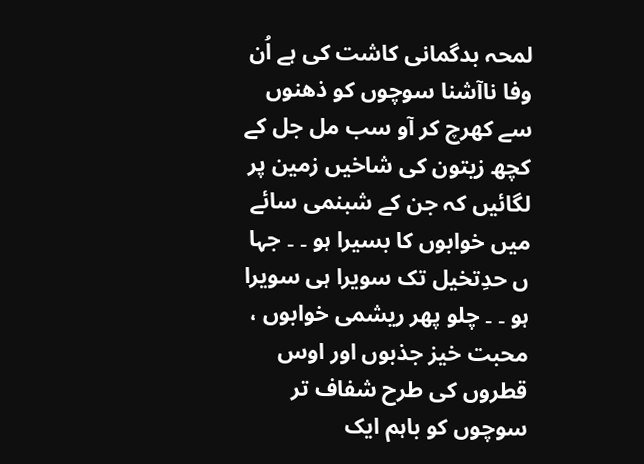لمحہ بدگمانی کاشت کی ہے اُن وفا ناآشنا سوچوں کو ذھنوں سے کھرچ کر آو سب مل جل کے کچھ زیتون کی شاخیں زمین پر لگائیں کہ جن کے شبنمی سائے میں خوابوں کا بسیرا ہو ۔ ۔ جہا ں حدِتخیل تک سویرا ہی سویرا ہو ۔ ۔ چلو پھر ریشمی خوابوں ، محبت خیز جذبوں اور اوس قطروں کی طرح شفاف تر سوچوں کو باہم ایک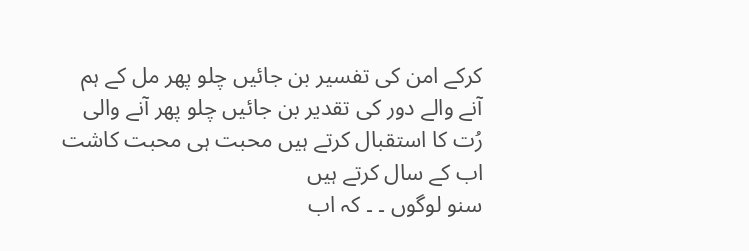کرکے امن کی تفسیر بن جائیں چلو پھر مل کے ہم آنے والے دور کی تقدیر بن جائیں چلو پھر آنے والی رُت کا استقبال کرتے ہیں محبت ہی محبت کاشت اب کے سال کرتے ہیں
سنو لوگوں ۔ ۔ کہ اب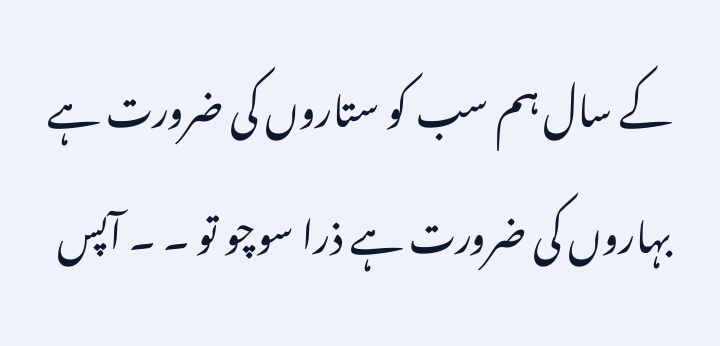کے سال ہم سب کو ستاروں کی ضرورت ہے بہاروں کی ضرورت ہے ذرا سوچو تو ۔ ۔ آپس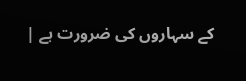کے سہاروں کی ضرورت ہے |